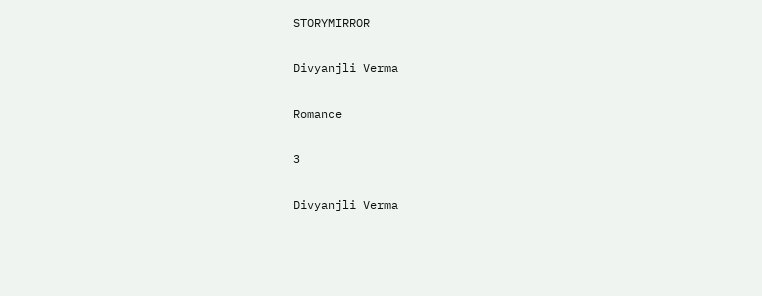STORYMIRROR

Divyanjli Verma

Romance

3

Divyanjli Verma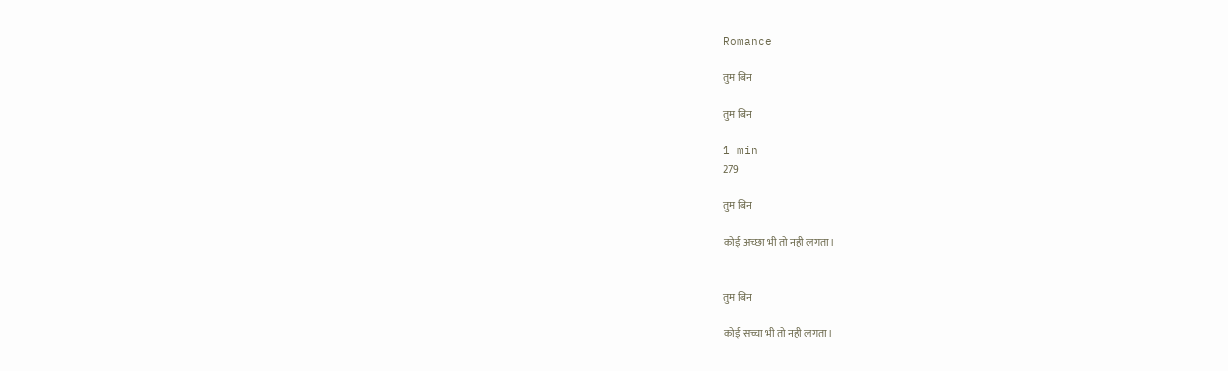Romance

तुम बिन

तुम बिन

1 min
279

तुम बिन

कोई अच्छा भी तो नही लगता।


तुम बिन

कोई सच्चा भी तो नही लगता।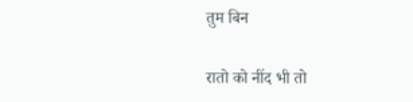तुम बिन

रातो को नींद भी तो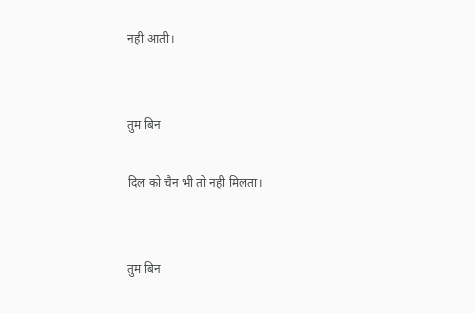नही आती।


तुम बिन

दिल को चैन भी तो नही मिलता।


तुम बिन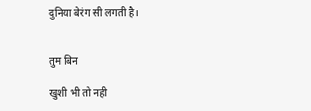दुनिया बेरंग सी लगती है।


तुम बिन

खुशी भी तो नही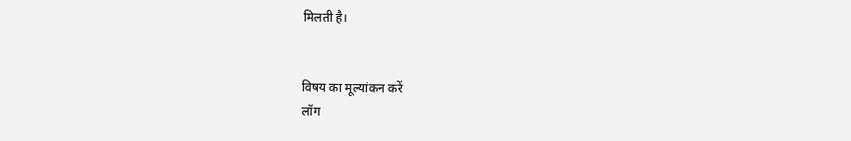मिलती है।


विषय का मूल्यांकन करें
लॉग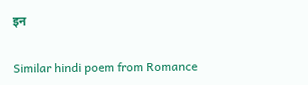इन

Similar hindi poem from Romance